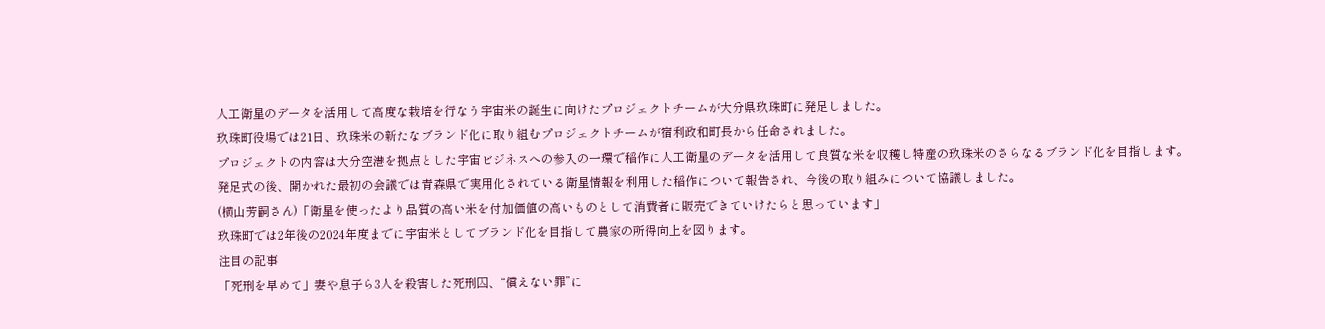人工衛星のデータを活用して高度な栽培を行なう宇宙米の誕生に向けたプロジェクトチームが大分県玖珠町に発足しました。
玖珠町役場では21日、玖珠米の新たなブランド化に取り組むプロジェクトチームが宿利政和町長から任命されました。
プロジェクトの内容は大分空港を拠点とした宇宙ビジネスへの参入の一環で稲作に人工衛星のデータを活用して良質な米を収穫し特産の玖珠米のさらなるブランド化を目指します。
発足式の後、開かれた最初の会議では青森県で実用化されている衛星情報を利用した稲作について報告され、今後の取り組みについて協議しました。
(横山芳嗣さん)「衛星を使ったより品質の高い米を付加価値の高いものとして消費者に販売できていけたらと思っています」
玖珠町では2年後の2024年度までに宇宙米としてブランド化を目指して農家の所得向上を図ります。
注目の記事
「死刑を早めて」妻や息子ら3人を殺害した死刑囚、“償えない罪”に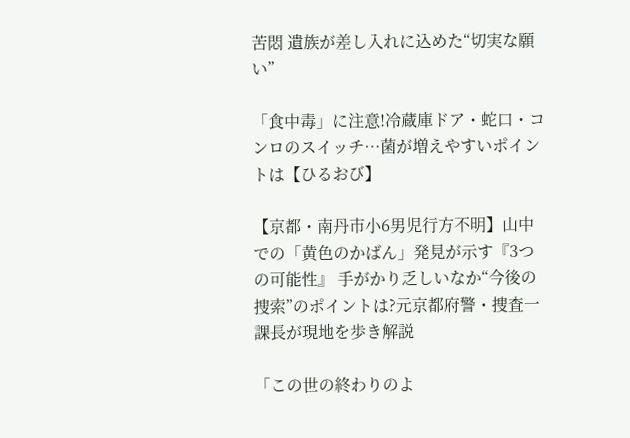苦悶 遺族が差し入れに込めた“切実な願い”

「食中毒」に注意!冷蔵庫ドア・蛇口・コンロのスイッチ…菌が増えやすいポイントは【ひるおび】

【京都・南丹市小6男児行方不明】山中での「黄色のかばん」発見が示す『3つの可能性』 手がかり乏しいなか“今後の捜索”のポイントは?元京都府警・捜査一課長が現地を歩き解説

「この世の終わりのよ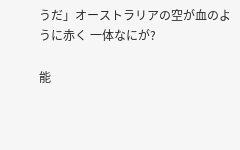うだ」オーストラリアの空が血のように赤く 一体なにが?

能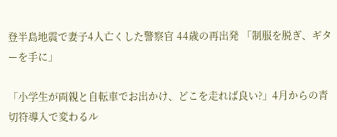登半島地震で妻子4人亡くした警察官 44歳の再出発 「制服を脱ぎ、ギターを手に」

「小学生が両親と自転車でお出かけ、どこを走れば良い?」4月からの青切符導入で変わるル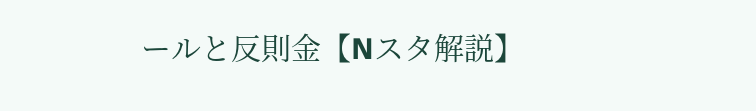ールと反則金【Nスタ解説】